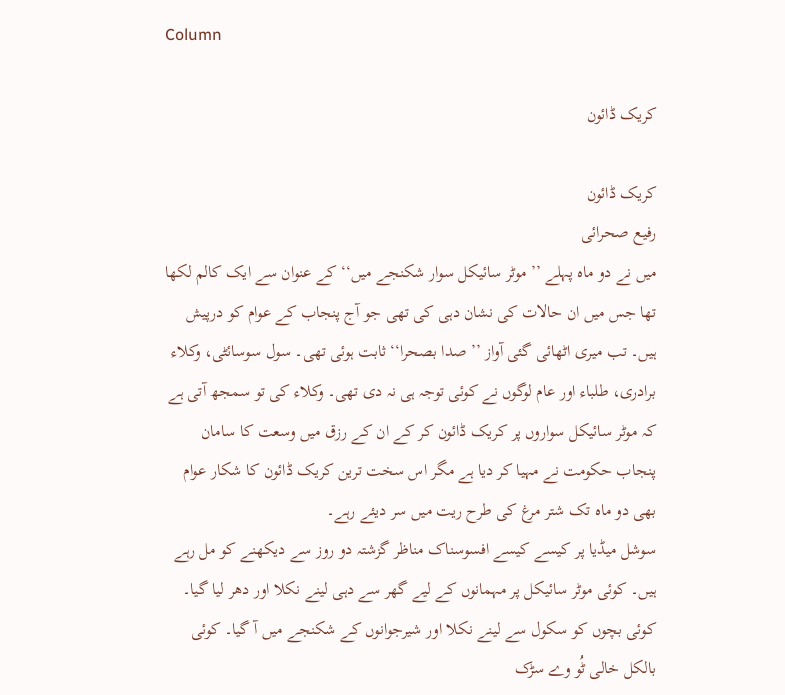Column

کریک ڈائون

کریک ڈائون
رفیع صحرائی
میں نے دو ماہ پہلے ’’ موٹر سائیکل سوار شکنجے میں‘‘ کے عنوان سے ایک کالم لکھا تھا جس میں ان حالات کی نشان دہی کی تھی جو آج پنجاب کے عوام کو درپیش ہیں۔ تب میری اٹھائی گئی آواز ’’ صدا بصحرا‘‘ ثابت ہوئی تھی۔ سول سوسائٹی، وکلاء برادری، طلباء اور عام لوگوں نے کوئی توجہ ہی نہ دی تھی۔ وکلاء کی تو سمجھ آتی ہے کہ موٹر سائیکل سواروں پر کریک ڈائون کر کے ان کے رزق میں وسعت کا سامان پنجاب حکومت نے مہیا کر دیا ہے مگر اس سخت ترین کریک ڈائون کا شکار عوام بھی دو ماہ تک شتر مرغ کی طرح ریت میں سر دیئے رہے۔
سوشل میڈیا پر کیسے کیسے افسوسناک مناظر گزشتہ دو روز سے دیکھنے کو مل رہے ہیں۔ کوئی موٹر سائیکل پر مہمانوں کے لیے گھر سے دہی لینے نکلا اور دھر لیا گیا۔ کوئی بچوں کو سکول سے لینے نکلا اور شیرجوانوں کے شکنجے میں آ گیا۔ کوئی بالکل خالی ٹُو وے سڑک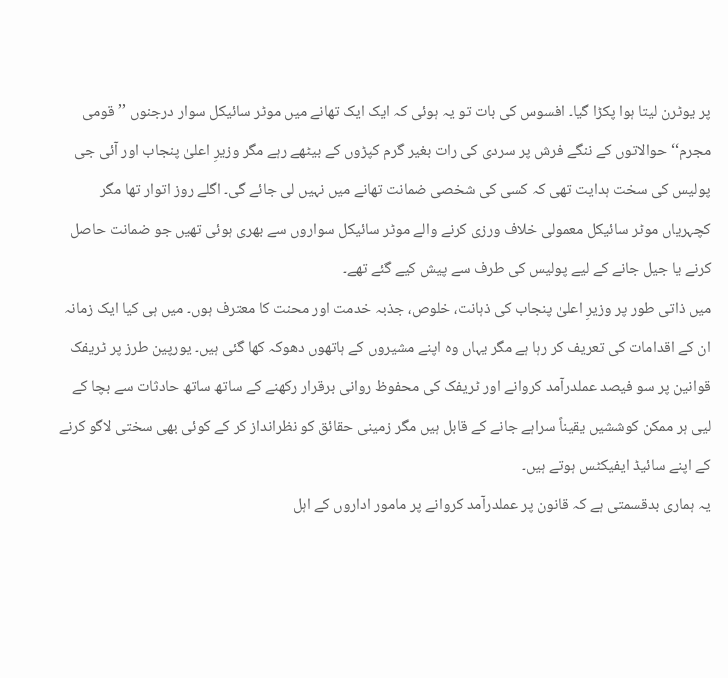پر یوٹرن لیتا ہوا پکڑا گیا۔ افسوس کی بات تو یہ ہوئی کہ ایک ایک تھانے میں موٹر سائیکل سوار درجنوں ’’ قومی مجرم‘‘ حوالاتوں کے ننگے فرش پر سردی کی رات بغیر گرم کپڑوں کے بیٹھے رہے مگر وزیرِ اعلیٰ پنجاب اور آئی جی پولیس کی سخت ہدایت تھی کہ کسی کی شخصی ضمانت تھانے میں نہیں لی جائے گی۔ اگلے روز اتوار تھا مگر کچہریاں موٹر سائیکل معمولی خلاف ورزی کرنے والے موٹر سائیکل سواروں سے بھری ہوئی تھیں جو ضمانت حاصل کرنے یا جیل جانے کے لیے پولیس کی طرف سے پیش کیے گئے تھے۔
میں ذاتی طور پر وزیرِ اعلیٰ پنجاب کی ذہانت، خلوص، جذبہ خدمت اور محنت کا معترف ہوں۔ میں ہی کیا ایک زمانہ ان کے اقدامات کی تعریف کر رہا ہے مگر یہاں وہ اپنے مشیروں کے ہاتھوں دھوکہ کھا گئی ہیں۔ یورپین طرز پر ٹریفک قوانین پر سو فیصد عملدرآمد کروانے اور ٹریفک کی محفوظ روانی برقرار رکھنے کے ساتھ ساتھ حادثات سے بچا کے لیی ہر ممکن کوششیں یقیناً سراہے جانے کے قابل ہیں مگر زمینی حقائق کو نظرانداز کر کے کوئی بھی سختی لاگو کرنے کے اپنے سائیڈ ایفیکٹس ہوتے ہیں۔
یہ ہماری بدقسمتی ہے کہ قانون پر عملدرآمد کروانے پر مامور اداروں کے اہل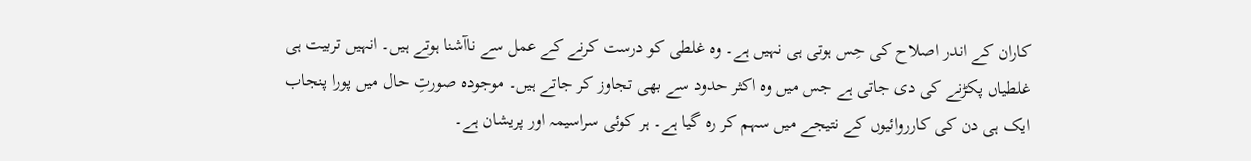کاران کے اندر اصلاح کی حِس ہوتی ہی نہیں ہے۔ وہ غلطی کو درست کرنے کے عمل سے ناآشنا ہوتے ہیں۔ انہیں تربیت ہی غلطیاں پکڑنے کی دی جاتی ہے جس میں وہ اکثر حدود سے بھی تجاوز کر جاتے ہیں۔ موجودہ صورتِ حال میں پورا پنجاب ایک ہی دن کی کارروائیوں کے نتیجے میں سہم کر رہ گیا ہے۔ ہر کوئی سراسیمہ اور پریشان ہے۔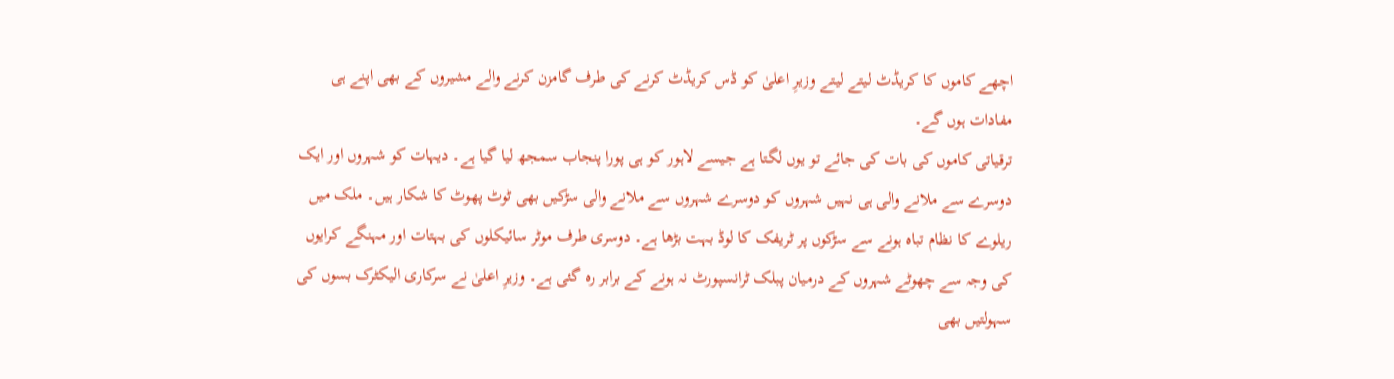اچھے کاموں کا کریڈٹ لیتے لیتے وزیرِ اعلیٰ کو ڈس کریڈٹ کرنے کی طرف گامزن کرنے والے مشیروں کے بھی اپنے ہی مفادات ہوں گے۔
ترقیاتی کاموں کی بات کی جائے تو یوں لگتا ہے جیسے لاہور کو ہی پورا پنجاب سمجھ لیا گیا ہے۔ دیہات کو شہروں اور ایک دوسرے سے ملانے والی ہی نہیں شہروں کو دوسرے شہروں سے ملانے والی سڑکیں بھی ٹوٹ پھوٹ کا شکار ہیں۔ ملک میں ریلوے کا نظام تباہ ہونے سے سڑکوں پر ٹریفک کا لوڈ بہت بڑھا ہے۔ دوسری طرف موٹر سائیکلوں کی بہتات اور مہنگے کرایوں کی وجہ سے چھوٹے شہروں کے درمیان پبلک ٹرانسپورٹ نہ ہونے کے برابر رہ گئی ہے۔ وزیرِ اعلیٰ نے سرکاری الیکٹرک بسوں کی سہولتیں بھی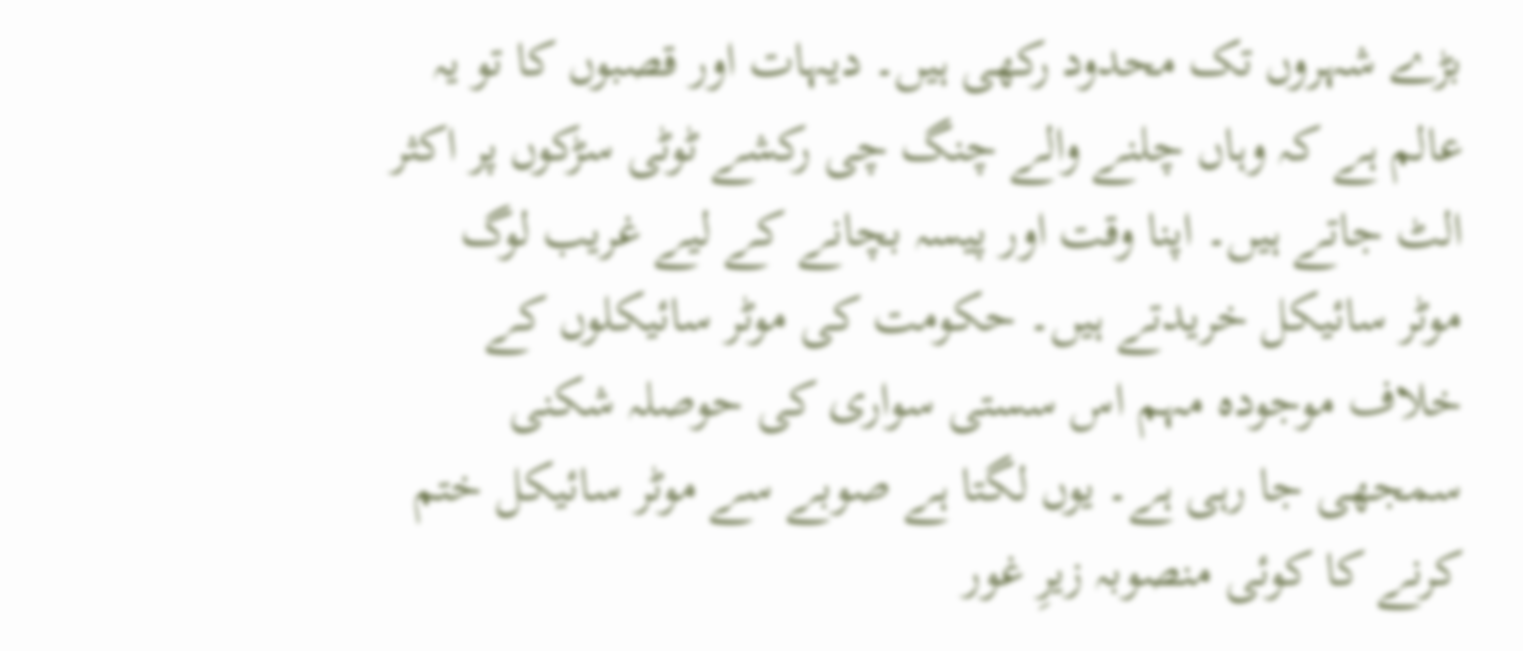بڑے شہروں تک محدود رکھی ہیں۔ دیہات اور قصبوں کا تو یہ عالم ہے کہ وہاں چلنے والے چنگ چی رکشے ٹوٹی سڑکوں پر اکثر الٹ جاتے ہیں۔ اپنا وقت اور پیسہ بچانے کے لیے غریب لوگ موٹر سائیکل خریدتے ہیں۔ حکومت کی موٹر سائیکلوں کے خلاف موجودہ مہم اس سستی سواری کی حوصلہ شکنی سمجھی جا رہی ہے۔ یوں لگتا ہے صوبے سے موٹر سائیکل ختم کرنے کا کوئی منصوبہ زیرِ غور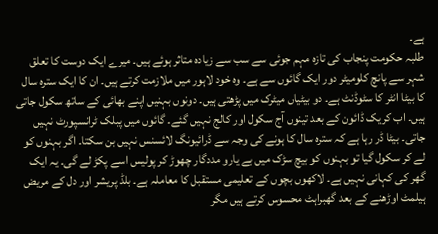ہے۔
طلبہ حکومت پنجاب کی تازہ مہم جوئی سے سب سے زیادہ متاثر ہوئے ہیں۔ میرے ایک دوست کا تعلق شہر سے پانچ کلومیٹر دور ایک گائوں سے ہے۔ وہ خود لاہور میں ملازمت کرتے ہیں۔ ان کا ایک سترہ سال کا بیٹا انٹر کا سٹوڈنٹ ہے۔ دو بیٹیاں میٹرک میں پڑھتی ہیں۔ دونوں بہنیں اپنے بھائی کے ساتھ سکول جاتی ہیں۔ اب کریک ڈائون کے بعد تینوں آج سکول اور کالج نہیں گئے۔ گائوں میں پبلک ٹرانسپورٹ نہیں جاتی۔ بیٹا ڈر رہا ہے کہ سترہ سال کا ہونے کی وجہ سے ڈرائیونگ لائسنس نہیں بن سکتا۔ اگر بہنوں کو لے کر سکول گیا تو بہنوں کو بیچ سڑک میں بے یارو مددگار چھوڑ کر پولیس اسے پکڑ لے گی۔ یہ ایک گھر کی کہانی نہیں ہے۔ لاکھوں بچوں کے تعلیمی مستقبل کا معاملہ ہے۔ بلڈ پریشر اور دل کے مریض ہیلمٹ اوڑھنے کے بعد گھبراہٹ محسوس کرتے ہیں مگر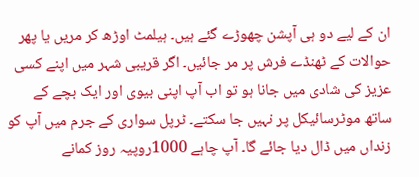ان کے لیے دو ہی آپشن چھوڑے گئے ہیں۔ ہیلمٹ اوڑھ کر مریں یا پھر حوالات کے ٹھنڈے فرش پر مر جائیں۔ اگر قریبی شہر میں اپنے کسی عزیز کی شادی میں جانا ہو تو اب آپ اپنی بیوی اور ایک بچے کے ساتھ موٹرسائیکل پر نہیں جا سکتے۔ ٹرپل سواری کے جرم میں آپ کو زنداں میں ڈال دیا جائے گا۔ آپ چاہے 1000روپیہ روز کمانے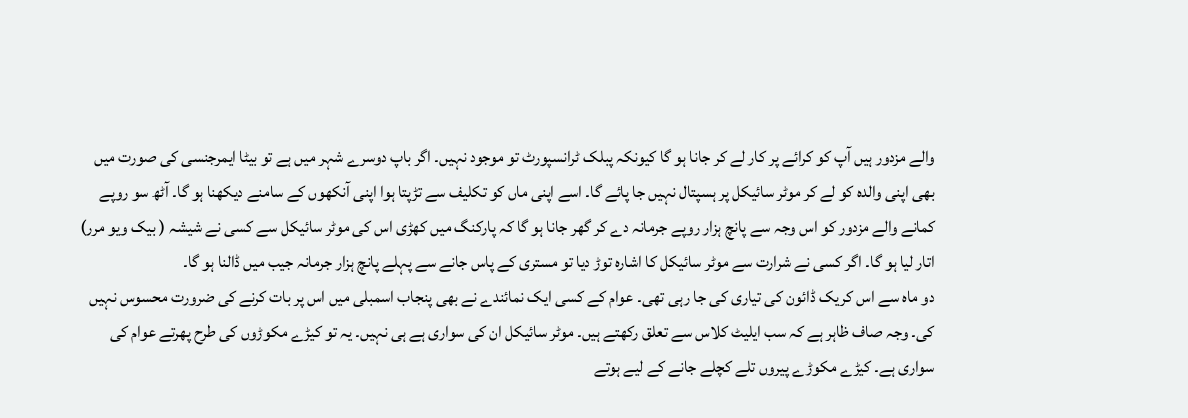والے مزدور ہیں آپ کو کرائے پر کار لے کر جانا ہو گا کیونکہ پبلک ٹرانسپورٹ تو موجود نہیں۔ اگر باپ دوسرے شہر میں ہے تو بیٹا ایمرجنسی کی صورت میں بھی اپنی والدہ کو لے کر موٹر سائیکل پر ہسپتال نہیں جا پائے گا۔ اسے اپنی ماں کو تکلیف سے تڑپتا ہوا اپنی آنکھوں کے سامنے دیکھنا ہو گا۔ آٹھ سو روپے کمانے والے مزدور کو اس وجہ سے پانچ ہزار روپے جرمانہ دے کر گھر جانا ہو گا کہ پارکنگ میں کھڑی اس کی موٹر سائیکل سے کسی نے شیشہ ( بیک ویو مرر) اتار لیا ہو گا۔ اگر کسی نے شرارت سے موٹر سائیکل کا اشارہ توڑ دیا تو مستری کے پاس جانے سے پہلے پانچ ہزار جرمانہ جیب میں ڈالنا ہو گا۔
دو ماہ سے اس کریک ڈائون کی تیاری کی جا رہی تھی۔ عوام کے کسی ایک نمائندے نے بھی پنجاب اسمبلی میں اس پر بات کرنے کی ضرورت محسوس نہیں کی۔ وجہ صاف ظاہر ہے کہ سب ایلیٹ کلاس سے تعلق رکھتے ہیں۔ موٹر سائیکل ان کی سواری ہے ہی نہیں۔ یہ تو کیڑے مکوڑوں کی طرح پھرتے عوام کی سواری ہے۔ کیڑے مکوڑے پیروں تلے کچلے جانے کے لیے ہوتے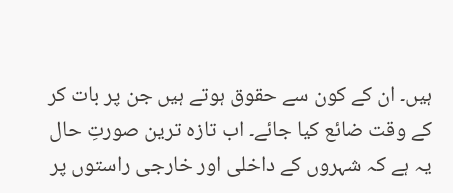ہیں۔ ان کے کون سے حقوق ہوتے ہیں جن پر بات کر کے وقت ضائع کیا جائے۔ اب تازہ ترین صورتِ حال یہ ہے کہ شہروں کے داخلی اور خارجی راستوں پر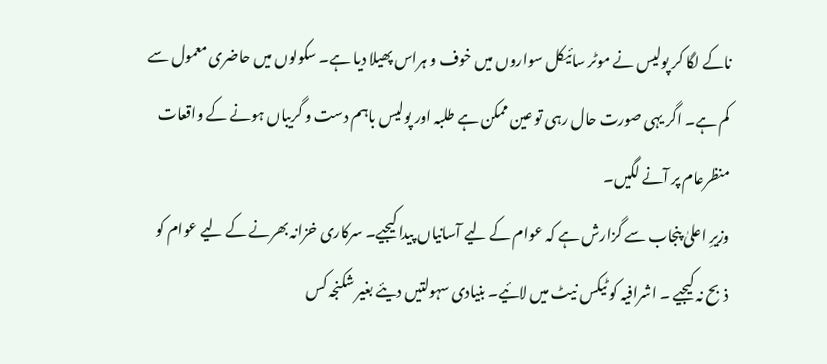ناکے لگا کر پولیس نے موٹر سائیکل سواروں میں خوف و ہراس پھیلا دیا ہے۔ سکولوں میں حاضری معمول سے کم ہے۔ اگر یہی صورت حال رہی تو عین ممکن ہے طلبہ اور پولیس باہم دست و گریباں ہونے کے واقعات منظرعام پر آنے لگیں۔
وزیرِ اعلیٰ پنجاب سے گزارش ہے کہ عوام کے لیے آسانیاں پیدا کیجیے۔ سرکاری خزانہ بھرنے کے لیے عوام کو ذبح نہ کیجیے ۔ اشرافیہ کو ٹیکس نیٹ میں لائیے۔ بنیادی سہولتیں دیئے بغیر شکنجہ کس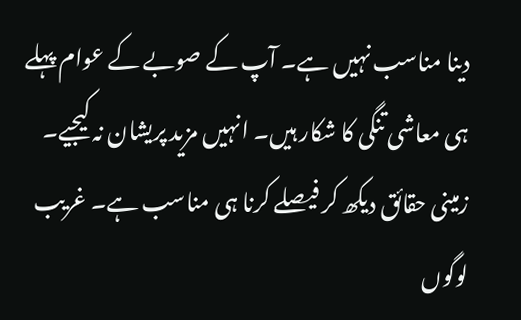دینا مناسب نہیں ہے۔ آپ کے صوبے کے عوام پہلے ہی معاشی تنگی کا شکار ہیں۔ انہیں مزید پریشان نہ کیجیے۔ زمینی حقائق دیکھ کر فیصلے کرنا ہی مناسب ہے۔ غریب لوگوں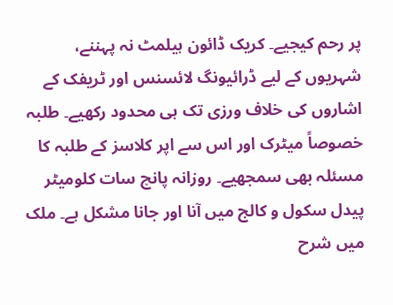پر رحم کیجیے۔ کریک ڈائون ہیلمٹ نہ پہننے، شہریوں کے لیے ڈرائیونگ لائسنس اور ٹریفک کے اشاروں کی خلاف ورزی تک ہی محدود رکھیے۔ طلبہ خصوصاً میٹرک اور اس سے اپر کلاسز کے طلبہ کا مسئلہ بھی سمجھیے۔ روزانہ پانچ سات کلومیٹر پیدل سکول و کالج میں آنا اور جانا مشکل ہے۔ ملک میں شرح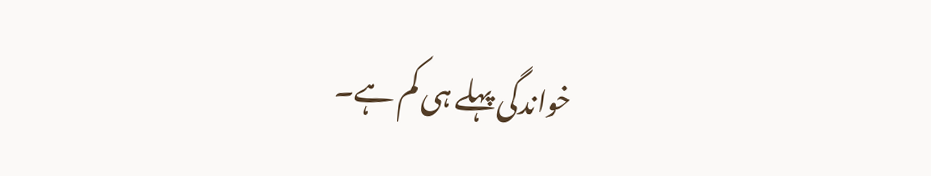خواندگی پہلے ہی کم ہے۔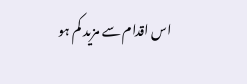اس اقدام سے مزید کم ہو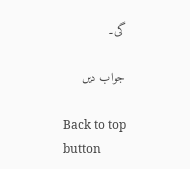گی۔

جواب دیں

Back to top button